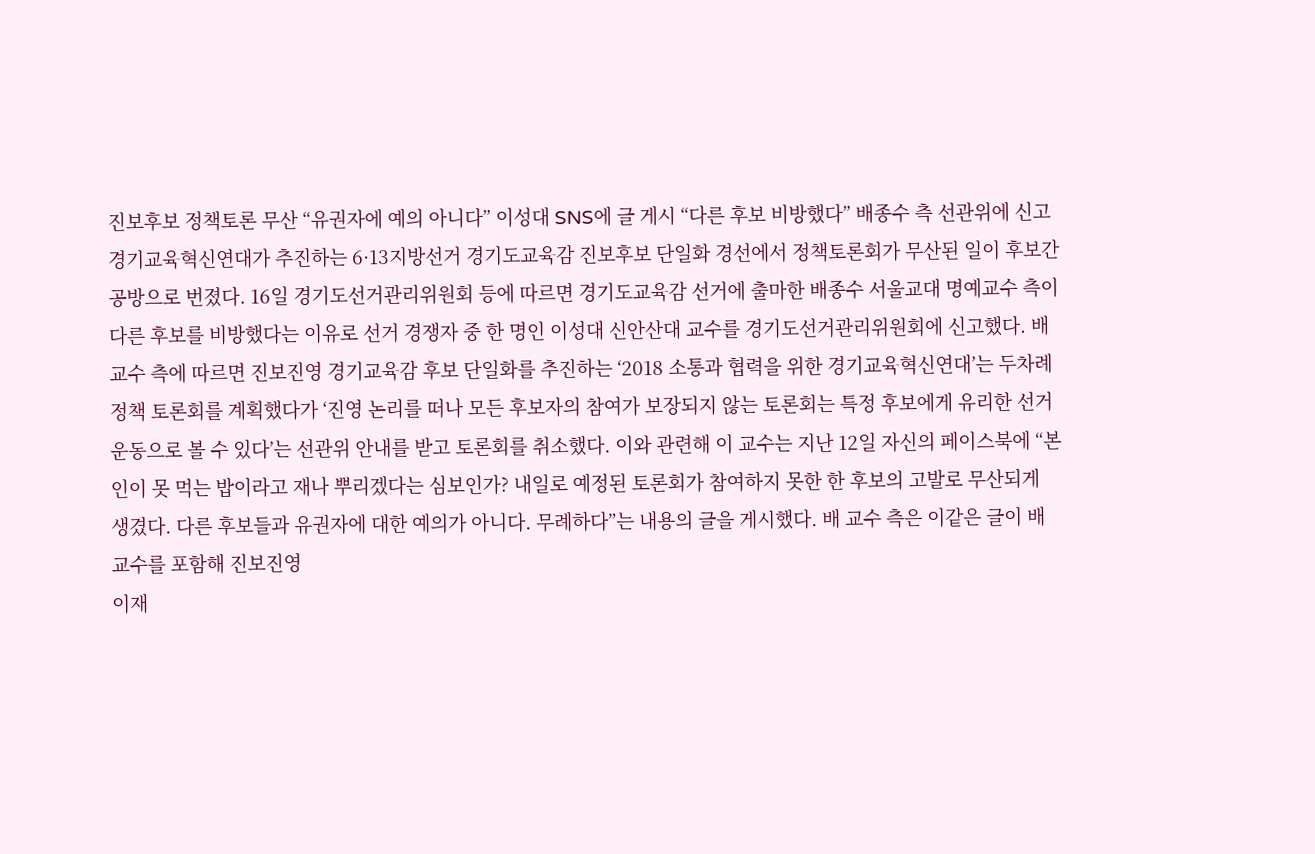진보후보 정책토론 무산 “유권자에 예의 아니다” 이성대 SNS에 글 게시 “다른 후보 비방했다” 배종수 측 선관위에 신고 경기교육혁신연대가 추진하는 6·13지방선거 경기도교육감 진보후보 단일화 경선에서 정책토론회가 무산된 일이 후보간 공방으로 번졌다. 16일 경기도선거관리위원회 등에 따르면 경기도교육감 선거에 출마한 배종수 서울교대 명예교수 측이 다른 후보를 비방했다는 이유로 선거 경쟁자 중 한 명인 이성대 신안산대 교수를 경기도선거관리위원회에 신고했다. 배 교수 측에 따르면 진보진영 경기교육감 후보 단일화를 추진하는 ‘2018 소통과 협력을 위한 경기교육혁신연대’는 두차례 정책 토론회를 계획했다가 ‘진영 논리를 떠나 모든 후보자의 참여가 보장되지 않는 토론회는 특정 후보에게 유리한 선거운동으로 볼 수 있다’는 선관위 안내를 받고 토론회를 취소했다. 이와 관련해 이 교수는 지난 12일 자신의 페이스북에 “본인이 못 먹는 밥이라고 재나 뿌리겠다는 심보인가? 내일로 예정된 토론회가 참여하지 못한 한 후보의 고발로 무산되게 생겼다. 다른 후보들과 유권자에 대한 예의가 아니다. 무례하다”는 내용의 글을 게시했다. 배 교수 측은 이같은 글이 배 교수를 포함해 진보진영
이재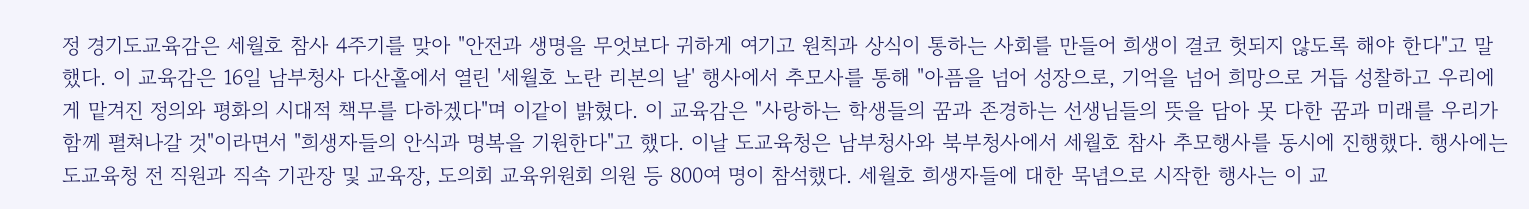정 경기도교육감은 세월호 참사 4주기를 맞아 "안전과 생명을 무엇보다 귀하게 여기고 원칙과 상식이 통하는 사회를 만들어 희생이 결코 헛되지 않도록 해야 한다"고 말했다. 이 교육감은 16일 남부청사 다산홀에서 열린 '세월호 노란 리본의 날' 행사에서 추모사를 통해 "아픔을 넘어 성장으로, 기억을 넘어 희망으로 거듭 성찰하고 우리에게 맡겨진 정의와 평화의 시대적 책무를 다하겠다"며 이같이 밝혔다. 이 교육감은 "사랑하는 학생들의 꿈과 존경하는 선생님들의 뜻을 담아 못 다한 꿈과 미래를 우리가 함께 펼쳐나갈 것"이라면서 "희생자들의 안식과 명복을 기원한다"고 했다. 이날 도교육청은 남부청사와 북부청사에서 세월호 참사 추모행사를 동시에 진행했다. 행사에는 도교육청 전 직원과 직속 기관장 및 교육장, 도의회 교육위원회 의원 등 800여 명이 참석했다. 세월호 희생자들에 대한 묵념으로 시작한 행사는 이 교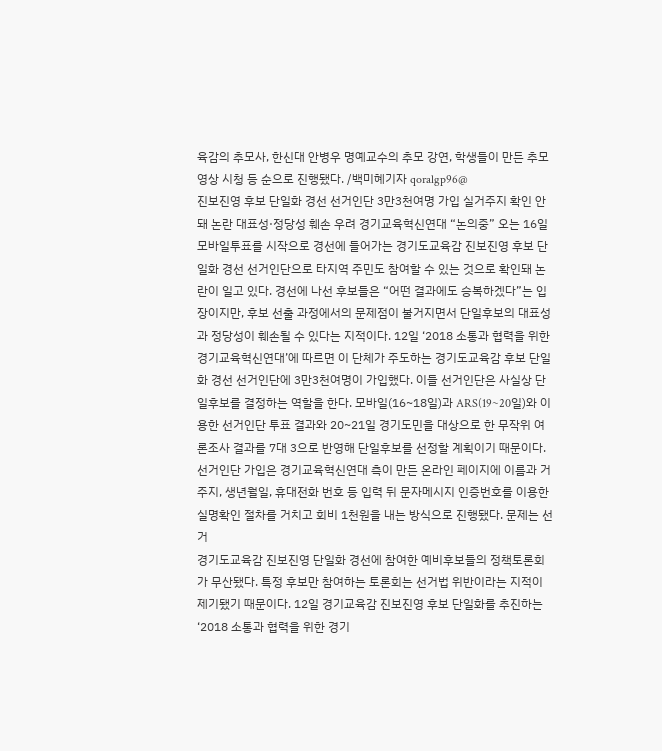육감의 추모사, 한신대 안병우 명예교수의 추모 강연, 학생들이 만든 추모영상 시청 등 순으로 진행됐다. /백미혜기자 qoralgp96@
진보진영 후보 단일화 경선 선거인단 3만3천여명 가입 실거주지 확인 안돼 논란 대표성·정당성 훼손 우려 경기교육혁신연대 “논의중” 오는 16일 모바일투표를 시작으로 경선에 들어가는 경기도교육감 진보진영 후보 단일화 경선 선거인단으로 타지역 주민도 참여할 수 있는 것으로 확인돼 논란이 일고 있다. 경선에 나선 후보들은 “어떤 결과에도 승복하겠다”는 입장이지만, 후보 선출 과정에서의 문제점이 불거지면서 단일후보의 대표성과 정당성이 훼손될 수 있다는 지적이다. 12일 ‘2018 소통과 협력을 위한 경기교육혁신연대’에 따르면 이 단체가 주도하는 경기도교육감 후보 단일화 경선 선거인단에 3만3천여명이 가입했다. 이들 선거인단은 사실상 단일후보를 결정하는 역할을 한다. 모바일(16~18일)과 ARS(19~20일)와 이용한 선거인단 투표 결과와 20~21일 경기도민을 대상으로 한 무작위 여론조사 결과를 7대 3으로 반영해 단일후보를 선정할 계획이기 때문이다. 선거인단 가입은 경기교육혁신연대 측이 만든 온라인 페이지에 이름과 거주지, 생년월일, 휴대전화 번호 등 입력 뒤 문자메시지 인증번호를 이용한 실명확인 절차를 거치고 회비 1천원을 내는 방식으로 진행됐다. 문제는 선거
경기도교육감 진보진영 단일화 경선에 참여한 예비후보들의 정책토론회가 무산됐다. 특정 후보만 참여하는 토론회는 선거법 위반이라는 지적이 제기됐기 때문이다. 12일 경기교육감 진보진영 후보 단일화를 추진하는 ‘2018 소통과 협력을 위한 경기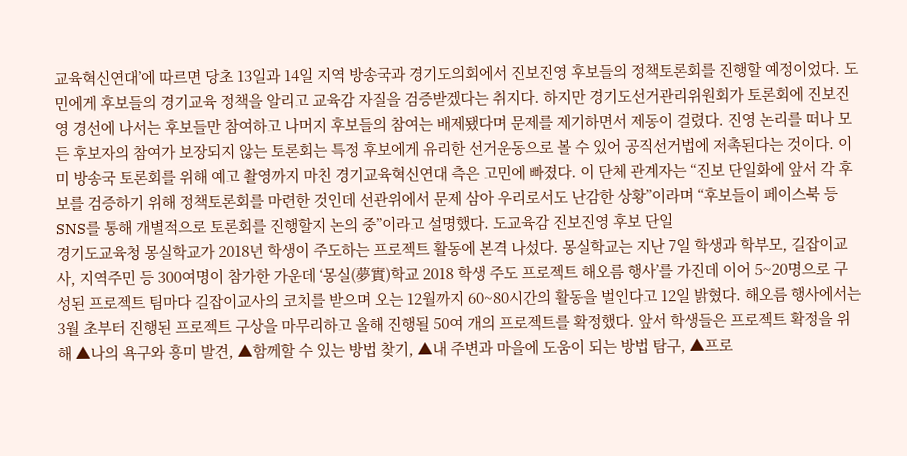교육혁신연대’에 따르면 당초 13일과 14일 지역 방송국과 경기도의회에서 진보진영 후보들의 정책토론회를 진행할 예정이었다. 도민에게 후보들의 경기교육 정책을 알리고 교육감 자질을 검증받겠다는 취지다. 하지만 경기도선거관리위원회가 토론회에 진보진영 경선에 나서는 후보들만 참여하고 나머지 후보들의 참여는 배제됐다며 문제를 제기하면서 제동이 걸렸다. 진영 논리를 떠나 모든 후보자의 참여가 보장되지 않는 토론회는 특정 후보에게 유리한 선거운동으로 볼 수 있어 공직선거법에 저촉된다는 것이다. 이미 방송국 토론회를 위해 예고 촬영까지 마친 경기교육혁신연대 측은 고민에 빠졌다. 이 단체 관계자는 “진보 단일화에 앞서 각 후보를 검증하기 위해 정책토론회를 마련한 것인데 선관위에서 문제 삼아 우리로서도 난감한 상황”이라며 “후보들이 페이스북 등 SNS를 통해 개별적으로 토론회를 진행할지 논의 중”이라고 설명했다. 도교육감 진보진영 후보 단일
경기도교육청 몽실학교가 2018년 학생이 주도하는 프로젝트 활동에 본격 나섰다. 몽실학교는 지난 7일 학생과 학부모, 길잡이교사, 지역주민 등 300여명이 참가한 가운데 ‘몽실(夢實)학교 2018 학생 주도 프로젝트 해오름 행사’를 가진데 이어 5~20명으로 구성된 프로젝트 팀마다 길잡이교사의 코치를 받으며 오는 12월까지 60~80시간의 활동을 벌인다고 12일 밝혔다. 해오름 행사에서는 3월 초부터 진행된 프로젝트 구상을 마무리하고 올해 진행될 50여 개의 프로젝트를 확정했다. 앞서 학생들은 프로젝트 확정을 위해 ▲나의 욕구와 흥미 발견, ▲함께할 수 있는 방법 찾기, ▲내 주변과 마을에 도움이 되는 방법 탐구, ▲프로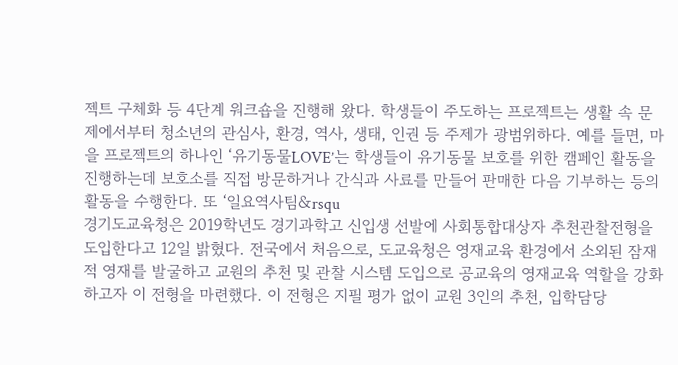젝트 구체화 등 4단계 워크숍을 진행해 왔다. 학생들이 주도하는 프로젝트는 생활 속 문제에서부터 청소년의 관심사, 환경, 역사, 생태, 인권 등 주제가 광범위하다. 예를 들면, 마을 프로젝트의 하나인 ‘유기동물LOVE’는 학생들이 유기동물 보호를 위한 캠페인 활동을 진행하는데 보호소를 직접 방문하거나 간식과 사료를 만들어 판매한 다음 기부하는 등의 활동을 수행한다. 또 ‘일요역사팀&rsqu
경기도교육청은 2019학년도 경기과학고 신입생 선발에 사회통합대상자 추천관찰전형을 도입한다고 12일 밝혔다. 전국에서 처음으로, 도교육청은 영재교육 환경에서 소외된 잠재적 영재를 발굴하고 교원의 추천 및 관찰 시스템 도입으로 공교육의 영재교육 역할을 강화하고자 이 전형을 마련했다. 이 전형은 지필 평가 없이 교원 3인의 추천, 입학담당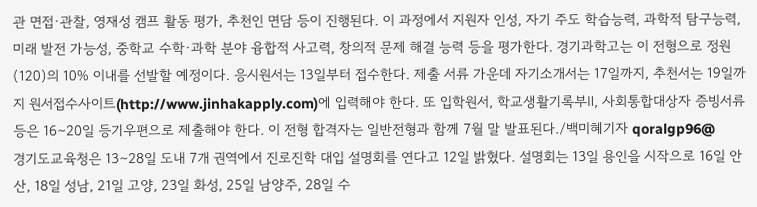관 면접·관찰, 영재성 캠프 활동 평가, 추천인 면담 등이 진행된다. 이 과정에서 지원자 인성, 자기 주도 학습능력, 과학적 탐구능력, 미래 발전 가능성, 중학교 수학·과학 분야 융합적 사고력, 창의적 문제 해결 능력 등을 평가한다. 경기과학고는 이 전형으로 정원(120)의 10% 이내를 선발할 예정이다. 응시원서는 13일부터 접수한다. 제출 서류 가운데 자기소개서는 17일까지, 추천서는 19일까지 원서접수사이트(http://www.jinhakapply.com)에 입력해야 한다. 또 입학원서, 학교생활기록부Ⅱ, 사회통합대상자 증빙서류 등은 16∼20일 등기우편으로 제출해야 한다. 이 전형 합격자는 일반전형과 함께 7월 말 발표된다./백미혜기자 qoralgp96@
경기도교육청은 13∼28일 도내 7개 권역에서 진로진학 대입 설명회를 연다고 12일 밝혔다. 설명회는 13일 용인을 시작으로 16일 안산, 18일 성남, 21일 고양, 23일 화성, 25일 남양주, 28일 수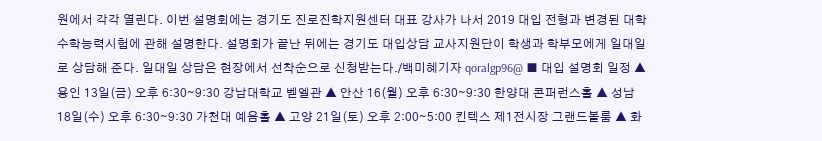원에서 각각 열린다. 이번 설명회에는 경기도 진로진학지원센터 대표 강사가 나서 2019 대입 전형과 변경된 대학수학능력시험에 관해 설명한다. 설명회가 끝난 뒤에는 경기도 대입상담 교사지원단이 학생과 학부모에게 일대일로 상담해 준다. 일대일 상담은 현장에서 선착순으로 신청받는다./백미혜기자 qoralgp96@ ■ 대입 설명회 일정 ▲ 용인 13일(금) 오후 6:30∼9:30 강남대학교 벧엘관 ▲ 안산 16(월) 오후 6:30∼9:30 한양대 콘퍼런스홀 ▲ 성남 18일(수) 오후 6:30∼9:30 가천대 예음홀 ▲ 고양 21일(토) 오후 2:00∼5:00 킨텍스 제1전시장 그랜드볼룸 ▲ 화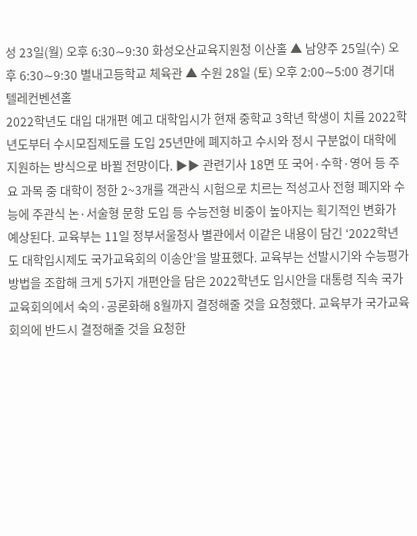성 23일(월) 오후 6:30∼9:30 화성오산교육지원청 이산홀 ▲ 남양주 25일(수) 오후 6:30∼9:30 별내고등학교 체육관 ▲ 수원 28일 (토) 오후 2:00∼5:00 경기대 텔레컨벤션홀
2022학년도 대입 대개편 예고 대학입시가 현재 중학교 3학년 학생이 치를 2022학년도부터 수시모집제도를 도입 25년만에 폐지하고 수시와 정시 구분없이 대학에 지원하는 방식으로 바뀔 전망이다. ▶▶ 관련기사 18면 또 국어·수학·영어 등 주요 과목 중 대학이 정한 2~3개를 객관식 시험으로 치르는 적성고사 전형 폐지와 수능에 주관식 논·서술형 문항 도입 등 수능전형 비중이 높아지는 획기적인 변화가 예상된다. 교육부는 11일 정부서울청사 별관에서 이같은 내용이 담긴 ‘2022학년도 대학입시제도 국가교육회의 이송안’을 발표했다. 교육부는 선발시기와 수능평가방법을 조합해 크게 5가지 개편안을 담은 2022학년도 입시안을 대통령 직속 국가교육회의에서 숙의·공론화해 8월까지 결정해줄 것을 요청했다. 교육부가 국가교육회의에 반드시 결정해줄 것을 요청한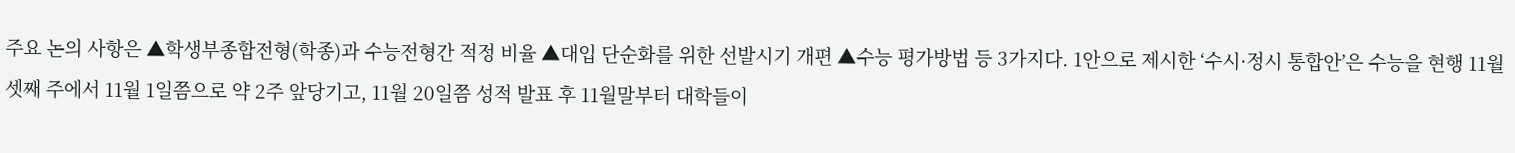주요 논의 사항은 ▲학생부종합전형(학종)과 수능전형간 적정 비율 ▲대입 단순화를 위한 선발시기 개편 ▲수능 평가방법 등 3가지다. 1안으로 제시한 ‘수시·정시 통합안’은 수능을 현행 11월 셋째 주에서 11월 1일쯤으로 약 2주 앞당기고, 11월 20일쯤 성적 발표 후 11월말부터 대학들이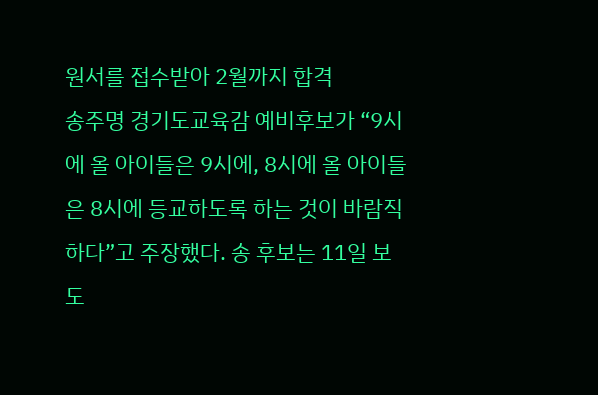원서를 접수받아 2월까지 합격
송주명 경기도교육감 예비후보가 “9시에 올 아이들은 9시에, 8시에 올 아이들은 8시에 등교하도록 하는 것이 바람직하다”고 주장했다. 송 후보는 11일 보도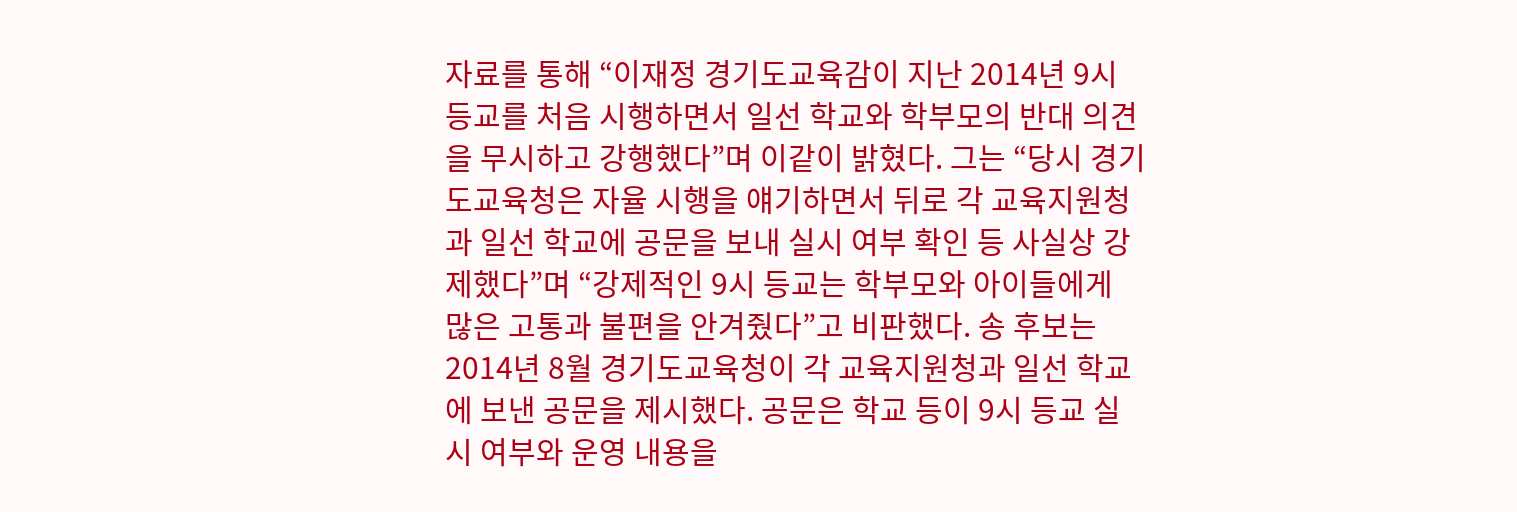자료를 통해 “이재정 경기도교육감이 지난 2014년 9시 등교를 처음 시행하면서 일선 학교와 학부모의 반대 의견을 무시하고 강행했다”며 이같이 밝혔다. 그는 “당시 경기도교육청은 자율 시행을 얘기하면서 뒤로 각 교육지원청과 일선 학교에 공문을 보내 실시 여부 확인 등 사실상 강제했다”며 “강제적인 9시 등교는 학부모와 아이들에게 많은 고통과 불편을 안겨줬다”고 비판했다. 송 후보는 2014년 8월 경기도교육청이 각 교육지원청과 일선 학교에 보낸 공문을 제시했다. 공문은 학교 등이 9시 등교 실시 여부와 운영 내용을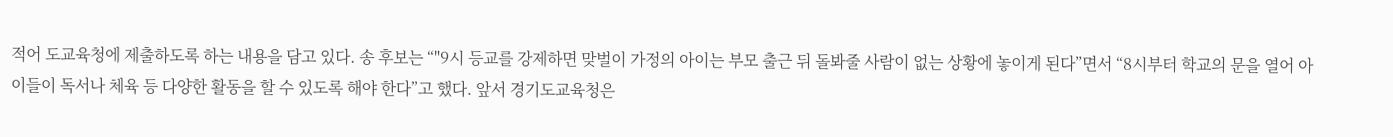적어 도교육청에 제출하도록 하는 내용을 담고 있다. 송 후보는 “"9시 등교를 강제하면 맞벌이 가정의 아이는 부모 출근 뒤 돌봐줄 사람이 없는 상황에 놓이게 된다”면서 “8시부터 학교의 문을 열어 아이들이 독서나 체육 등 다양한 활동을 할 수 있도록 해야 한다”고 했다. 앞서 경기도교육청은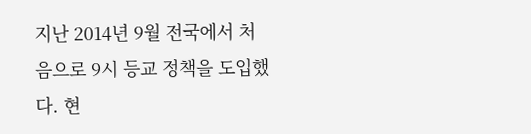지난 2014년 9월 전국에서 처음으로 9시 등교 정책을 도입했다. 현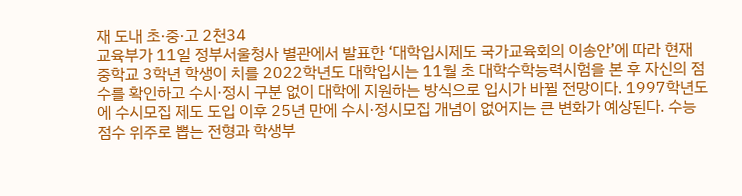재 도내 초·중·고 2천34
교육부가 11일 정부서울청사 별관에서 발표한 ‘대학입시제도 국가교육회의 이송안’에 따라 현재 중학교 3학년 학생이 치를 2022학년도 대학입시는 11월 초 대학수학능력시험을 본 후 자신의 점수를 확인하고 수시·정시 구분 없이 대학에 지원하는 방식으로 입시가 바뀔 전망이다. 1997학년도에 수시모집 제도 도입 이후 25년 만에 수시·정시모집 개념이 없어지는 큰 변화가 예상된다. 수능 점수 위주로 뽑는 전형과 학생부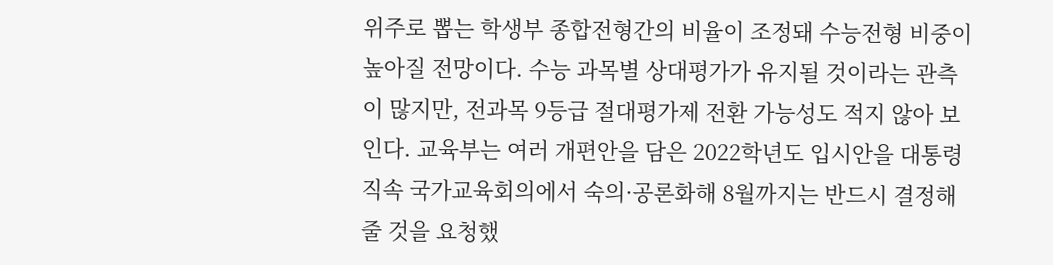위주로 뽑는 학생부 종합전형간의 비율이 조정돼 수능전형 비중이 높아질 전망이다. 수능 과목별 상대평가가 유지될 것이라는 관측이 많지만, 전과목 9등급 절대평가제 전환 가능성도 적지 않아 보인다. 교육부는 여러 개편안을 담은 2022학년도 입시안을 대통령 직속 국가교육회의에서 숙의·공론화해 8월까지는 반드시 결정해줄 것을 요청했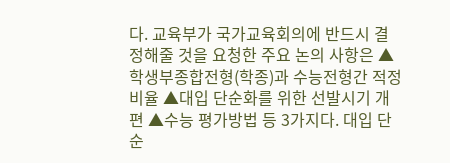다. 교육부가 국가교육회의에 반드시 결정해줄 것을 요청한 주요 논의 사항은 ▲학생부종합전형(학종)과 수능전형간 적정 비율 ▲대입 단순화를 위한 선발시기 개편 ▲수능 평가방법 등 3가지다. 대입 단순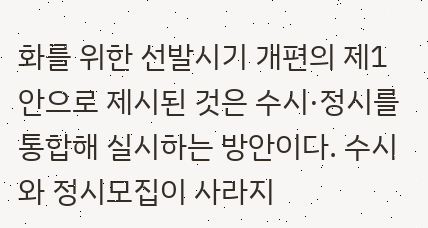화를 위한 선발시기 개편의 제1안으로 제시된 것은 수시·정시를 통합해 실시하는 방안이다. 수시와 정시모집이 사라지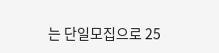는 단일모집으로 25